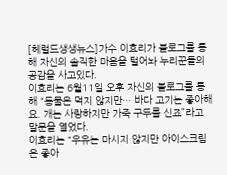[헤럴드생생뉴스]가수 이효리가 블로그를 통해 자신의 솔직한 마음을 털어놔 누리꾼들의 공감을 사고있다.
이효리는 6월11일 오후 자신의 블로그를 통해 “동물은 먹지 않지만… 바다 고기는 좋아해요. 개는 사랑하지만 가죽 구두를 신죠”라고 말문을 열었다.
이효리는 “우유는 마시지 않지만 아이스크림은 좋아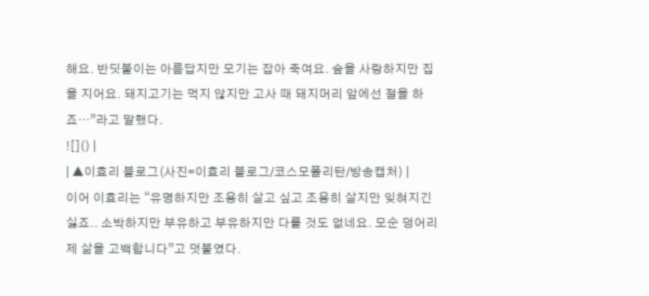해요. 반딧불이는 아름답지만 모기는 잡아 죽여요. 숲을 사랑하지만 집을 지어요. 돼지고기는 먹지 않지만 고사 때 돼지머리 앞에선 절을 하죠…”라고 말했다.
![]() |
| ▲이효리 블로그(사진=이효리 블로그/코스모폴리탄/방송캡처) |
이어 이효리는 “유명하지만 조용히 살고 싶고 조용히 살지만 잊혀지긴 싫죠.. 소박하지만 부유하고 부유하지만 다를 것도 없네요. 모순 덩어리 제 삶을 고백합니다”고 덧붙였다.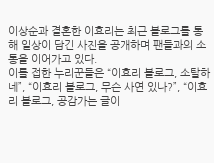이상순과 결혼한 이효리는 최근 블로그를 통해 일상이 담긴 사진을 공개하며 팬들과의 소통을 이어가고 있다.
이를 접한 누리꾼들은 “이효리 블로그, 소탈하네”, “이효리 블로그, 무슨 사연 있나?”, “이효리 블로그, 공감가는 글이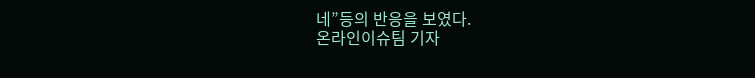네”등의 반응을 보였다.
온라인이슈팀 기자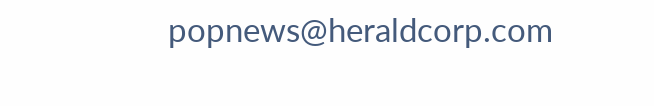popnews@heraldcorp.com